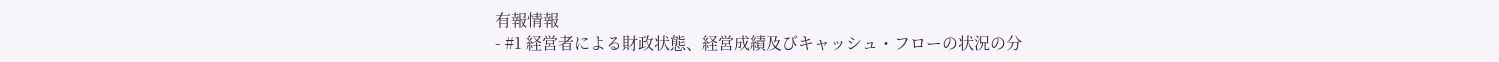有報情報
- #1 経営者による財政状態、経営成績及びキャッシュ・フローの状況の分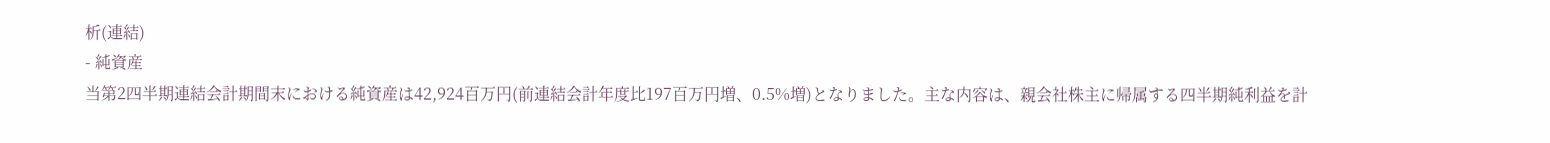析(連結)
- 純資産
当第2四半期連結会計期間末における純資産は42,924百万円(前連結会計年度比197百万円増、0.5%増)となりました。主な内容は、親会社株主に帰属する四半期純利益を計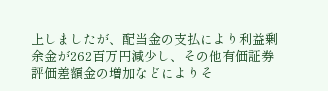上しましたが、配当金の支払により利益剰余金が262百万円減少し、その他有価証券評価差額金の増加などによりそ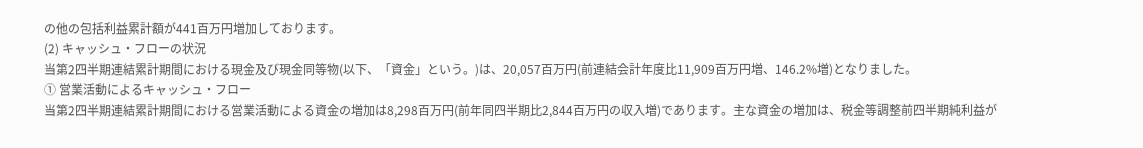の他の包括利益累計額が441百万円増加しております。
(2) キャッシュ・フローの状況
当第2四半期連結累計期間における現金及び現金同等物(以下、「資金」という。)は、20,057百万円(前連結会計年度比11,909百万円増、146.2%増)となりました。
① 営業活動によるキャッシュ・フロー
当第2四半期連結累計期間における営業活動による資金の増加は8,298百万円(前年同四半期比2,844百万円の収入増)であります。主な資金の増加は、税金等調整前四半期純利益が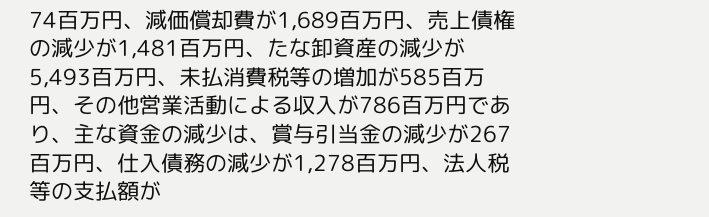74百万円、減価償却費が1,689百万円、売上債権の減少が1,481百万円、たな卸資産の減少が5,493百万円、未払消費税等の増加が585百万円、その他営業活動による収入が786百万円であり、主な資金の減少は、賞与引当金の減少が267百万円、仕入債務の減少が1,278百万円、法人税等の支払額が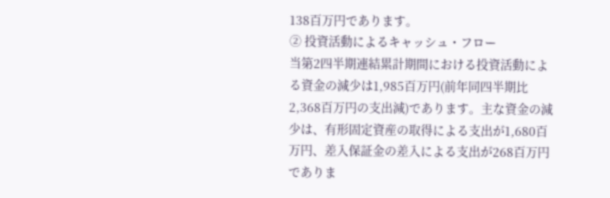138百万円であります。
② 投資活動によるキャッシュ・フロー
当第2四半期連結累計期間における投資活動による資金の減少は1,985百万円(前年同四半期比2,368百万円の支出減)であります。主な資金の減少は、有形固定資産の取得による支出が1,680百万円、差入保証金の差入による支出が268百万円でありま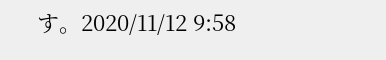す。2020/11/12 9:58